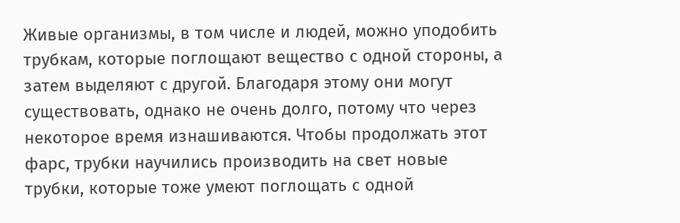Живые организмы, в том числе и людей, можно уподобить трубкам, которые поглощают вещество с одной стороны, а затем выделяют с другой. Благодаря этому они могут существовать, однако не очень долго, потому что через некоторое время изнашиваются. Чтобы продолжать этот фарс, трубки научились производить на свет новые трубки, которые тоже умеют поглощать с одной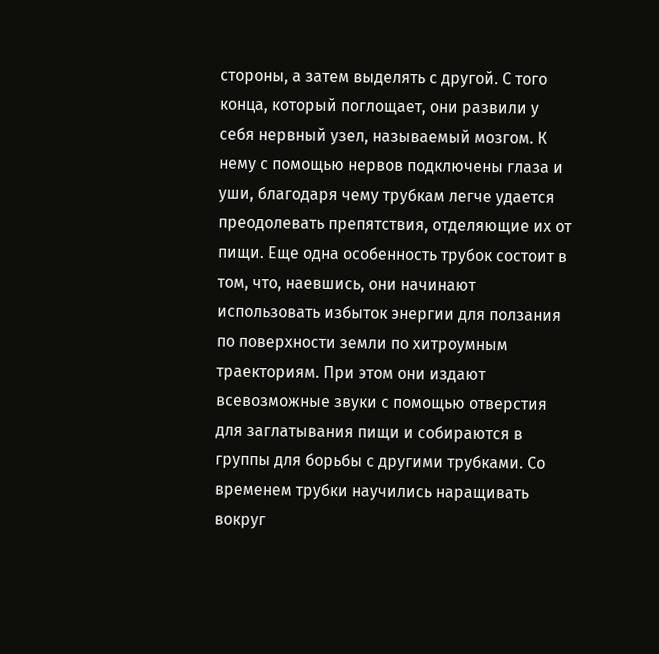стороны, а затем выделять с другой. С того конца, который поглощает, они развили у себя нервный узел, называемый мозгом. К нему с помощью нервов подключены глаза и уши, благодаря чему трубкам легче удается преодолевать препятствия, отделяющие их от пищи. Еще одна особенность трубок состоит в том, что, наевшись, они начинают использовать избыток энергии для ползания по поверхности земли по хитроумным траекториям. При этом они издают всевозможные звуки с помощью отверстия для заглатывания пищи и собираются в группы для борьбы с другими трубками. Со временем трубки научились наращивать вокруг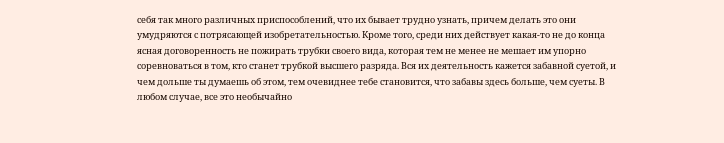себя так много различных приспособлений, что их бывает трудно узнать, причем делать это они умудряются с потрясающей изобретательностью. Кроме того, среди них действует какая-то не до конца ясная договоренность не пожирать трубки своего вида, которая тем не менее не мешает им упорно соревноваться в том, кто станет трубкой высшего разряда. Вся их деятельность кажется забавной суетой, и чем дольше ты думаешь об этом, тем очевиднее тебе становится, что забавы здесь больше, чем суеты. В любом случае, все это необычайно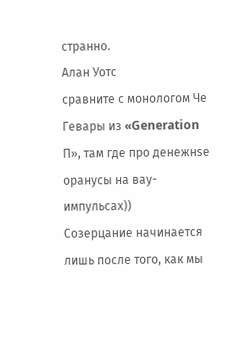странно.
Алан Уотс
сравните с монологом Че Гевары из «Generation П», там где про денежнsе оранусы на вау-импульсах))
Созерцание начинается лишь после того, как мы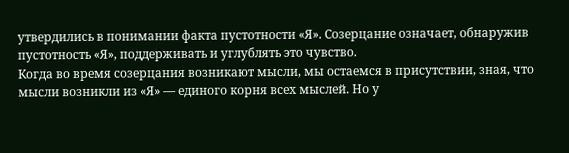утвердились в понимании факта пустотности «Я». Созерцание означает, обнаружив пустотность «Я», поддерживать и углублять это чувство.
Когда во время созерцания возникают мысли, мы остаемся в присутствии, зная, что мысли возникли из «Я» — единого корня всех мыслей. Но у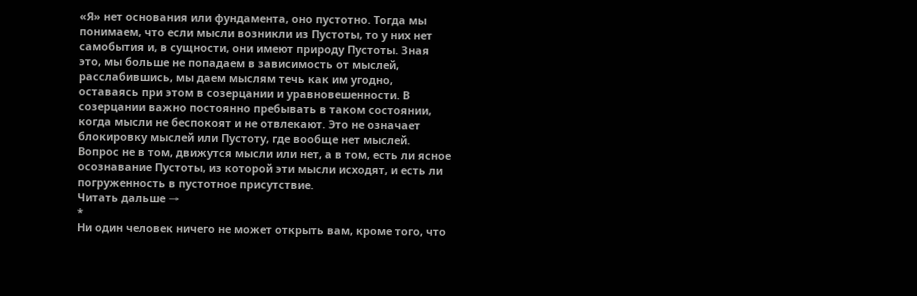«Я» нет основания или фундамента, оно пустотно. Тогда мы понимаем, что если мысли возникли из Пустоты, то у них нет самобытия и, в сущности, они имеют природу Пустоты. Зная это, мы больше не попадаем в зависимость от мыслей, расслабившись, мы даем мыслям течь как им угодно, оставаясь при этом в созерцании и уравновешенности. В созерцании важно постоянно пребывать в таком состоянии, когда мысли не беспокоят и не отвлекают. Это не означает блокировку мыслей или Пустоту, где вообще нет мыслей. Вопрос не в том, движутся мысли или нет, а в том, есть ли ясное осознавание Пустоты, из которой эти мысли исходят, и есть ли погруженность в пустотное присутствие.
Читать дальше →
*
Ни один человек ничего не может открыть вам, кроме того, что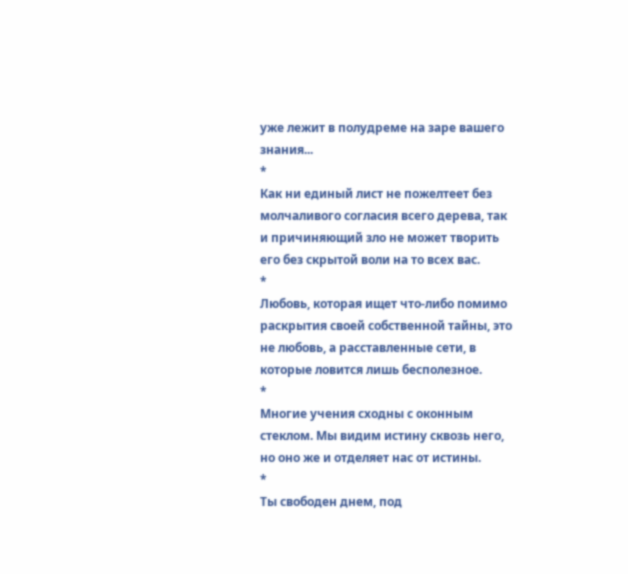уже лежит в полудреме на заре вашего знания...
*
Как ни единый лист не пожелтеет без молчаливого согласия всего дерева, так и причиняющий зло не может творить его без скрытой воли на то всех вас.
*
Любовь, которая ищет что-либо помимо раскрытия своей собственной тайны, это не любовь, а расставленные сети, в которые ловится лишь бесполезное.
*
Многие учения сходны с оконным стеклом. Мы видим истину сквозь него, но оно же и отделяет нас от истины.
*
Ты свободен днем, под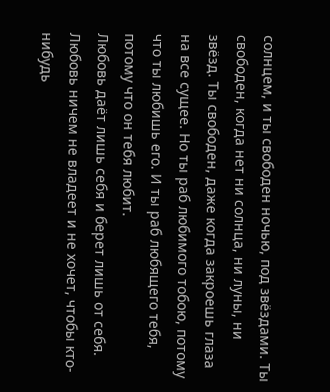солнцем, и ты свободен ночью, под звёздами. Ты свободен, когда нет ни солнца, ни луны, ни звёзд. Ты свободен, даже когда закроешь глаза на все сущее. Но ты раб любимого тобою, потому что ты любишь его. И ты раб любящего тебя, потому что он тебя любит.
Любовь даёт лишь себя и берет лишь от себя.
Любовь ничем не владеет и не хочет, чтобы кто-нибудь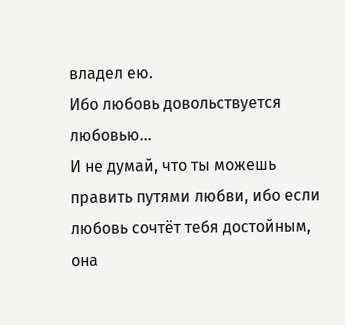владел ею.
Ибо любовь довольствуется любовью…
И не думай, что ты можешь править путями любви, ибо если любовь сочтёт тебя достойным, она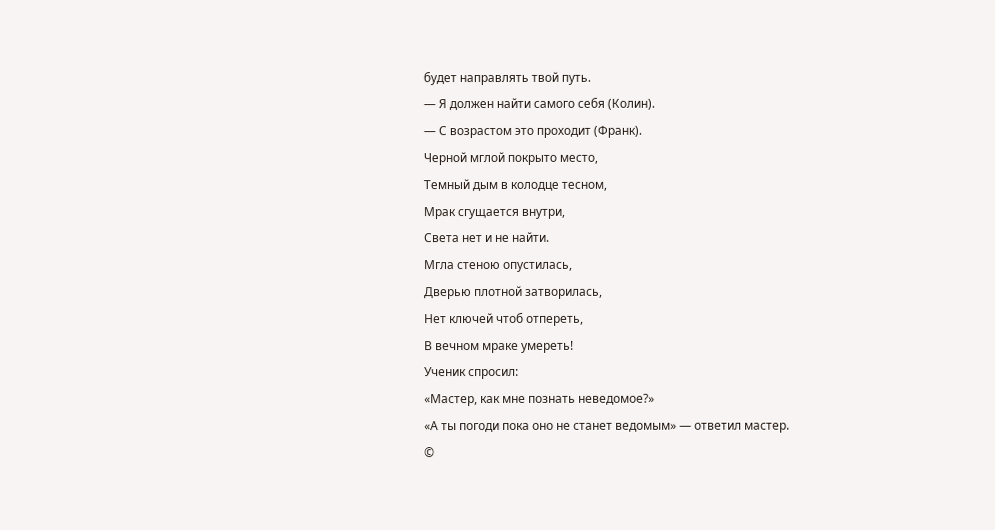будет направлять твой путь.
— Я должен найти самого себя (Колин).
— С возрастом это проходит (Франк).
Черной мглой покрыто место,
Темный дым в колодце тесном,
Мрак сгущается внутри,
Света нет и не найти.
Мгла стеною опустилась,
Дверью плотной затворилась,
Нет ключей чтоб отпереть,
В вечном мраке умереть!
Ученик спросил:
«Мастер, как мне познать неведомое?»
«А ты погоди пока оно не станет ведомым» — ответил мастер.
©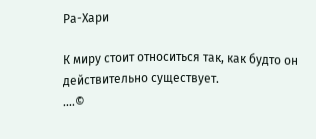Ра-Хари

К миру стоит относиться так, как будто он действительно существует.
....©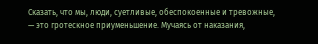Сказать, что мы, люди, суетливые, обеспокоенные и тревожные, — это гротескное приуменьшение. Мучаясь от наказания,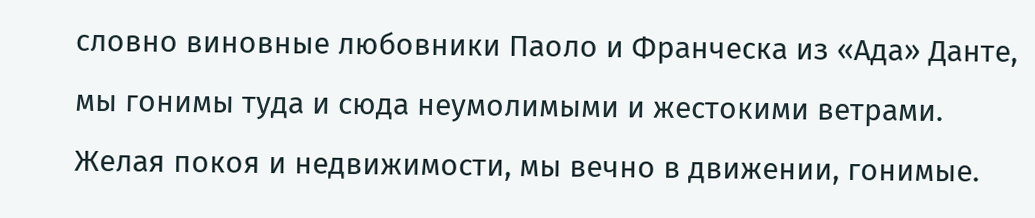словно виновные любовники Паоло и Франческа из «Ада» Данте, мы гонимы туда и сюда неумолимыми и жестокими ветрами. Желая покоя и недвижимости, мы вечно в движении, гонимые.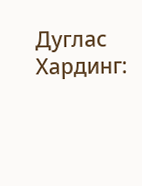Дуглас Хардинг: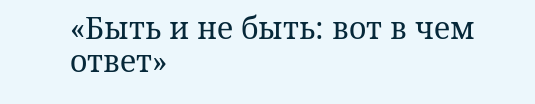«Быть и не быть: вот в чем ответ»